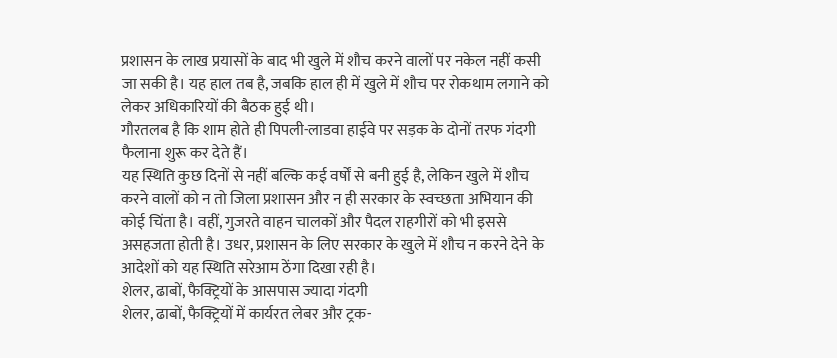प्रशासन के लाख प्रयासों के बाद भी खुले में शौच करने वालों पर नकेल नहीं कसी जा सकी है। यह हाल तब है, जबकि हाल ही में खुले में शौच पर रोकथाम लगाने को लेकर अधिकारियों की बैठक हुई थी।
गौरतलब है कि शाम होते ही पिपली-लाडवा हाईवे पर सड़क के दोनों तरफ गंदगी फैलाना शुरू कर देते हैं।
यह स्थिति कुछ दिनों से नहीं बल्कि कई वर्षों से बनी हुई है, लेकिन खुले में शौच करने वालों को न तो जिला प्रशासन और न ही सरकार के स्वच्छता अभियान की कोई चिंता है। वहीं, गुजरते वाहन चालकों और पैदल राहगीरों को भी इससे असहजता होती है। उधर, प्रशासन के लिए सरकार के खुले में शौच न करने देने के आदेशों को यह स्थिति सरेआम ठेंगा दिखा रही है।
शेलर, ढाबों, फैक्ट्रियों के आसपास ज्यादा गंदगी
शेलर, ढाबों, फैक्ट्रियों में कार्यरत लेबर और ट्रक-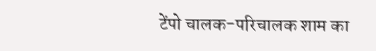टेंपो चालक-परिचालक शाम का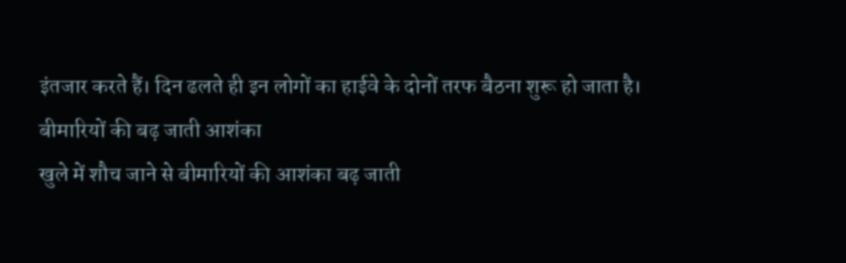इंतजार करते हैं। दिन ढलते ही इन लोगों का हाईवे के दोनों तरफ बैठना शुरू हो जाता है।
बीमारियों की बढ़ जाती आशंका
खुले में शौच जाने से बीमारियों की आशंका बढ़ जाती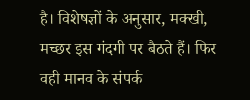है। विशेषज्ञों के अनुसार, मक्खी, मच्छर इस गंदगी पर बैठते हैं। फिर वही मानव के संपर्क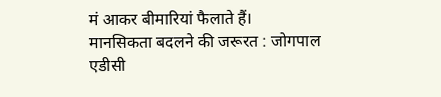मं आकर बीमारियां फैलाते हैं।
मानसिकता बदलने की जरूरत : जोगपाल
एडीसी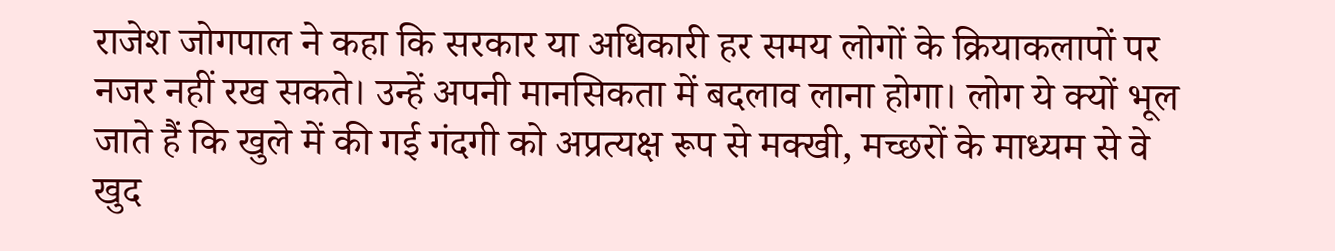राजेश जोगपाल ने कहा कि सरकार या अधिकारी हर समय लोगों के क्रियाकलापों पर नजर नहीं रख सकते। उन्हें अपनी मानसिकता में बदलाव लाना होगा। लोग ये क्यों भूल जाते हैं कि खुले में की गई गंदगी को अप्रत्यक्ष रूप से मक्खी, मच्छरों के माध्यम से वे खुद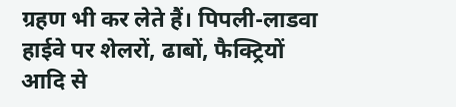ग्रहण भी कर लेते हैं। पिपली-लाडवा हाईवे पर शेलरों, ढाबों, फैक्ट्रियों आदि से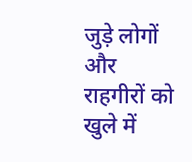जुड़े लोगों और राहगीरों को खुले में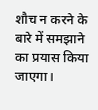शौच न करने के बारे में समझाने का प्रयास किया जाएगा।